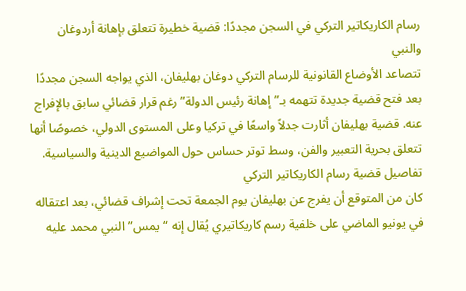رسام الكاريكاتير التركي في السجن مجددًا: قضية خطيرة تتعلق بإهانة أردوغان والنبي
تتصاعد الأوضاع القانونية للرسام التركي دوغان بهليفان، الذي يواجه السجن مجددًا بعد فتح قضية جديدة تتهمه بـ”إهانة رئيس الدولة” رغم قرار قضائي سابق بالإفراج عنه. قضية بهليفان أثارت جدلاً واسعًا في تركيا وعلى المستوى الدولي، خصوصًا أنها تتعلق بحرية التعبير والفن، وسط توتر حساس حول المواضيع الدينية والسياسية.
تفاصيل قضية رسام الكاريكاتير التركي
كان من المتوقع أن يفرج عن بهليفان يوم الجمعة تحت إشراف قضائي، بعد اعتقاله في يونيو الماضي على خلفية رسم كاريكاتيري يُقال إنه “يمس” النبي محمد عليه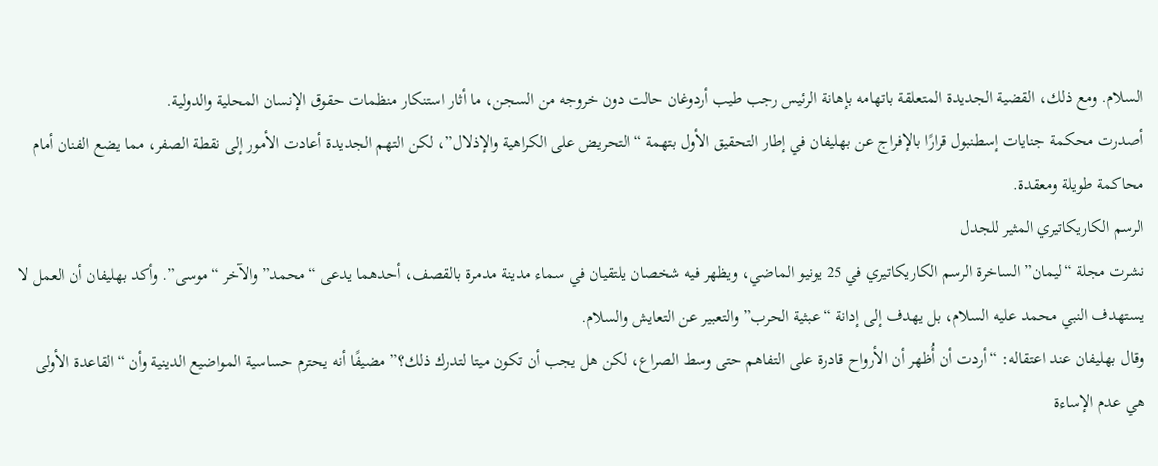السلام. ومع ذلك، القضية الجديدة المتعلقة باتهامه بإهانة الرئيس رجب طيب أردوغان حالت دون خروجه من السجن، ما أثار استنكار منظمات حقوق الإنسان المحلية والدولية.
أصدرت محكمة جنايات إسطنبول قرارًا بالإفراج عن بهليفان في إطار التحقيق الأول بتهمة “التحريض على الكراهية والإذلال”، لكن التهم الجديدة أعادت الأمور إلى نقطة الصفر، مما يضع الفنان أمام محاكمة طويلة ومعقدة.
الرسم الكاريكاتيري المثير للجدل
نشرت مجلة “ليمان” الساخرة الرسم الكاريكاتيري في 25 يونيو الماضي، ويظهر فيه شخصان يلتقيان في سماء مدينة مدمرة بالقصف، أحدهما يدعى “محمد” والآخر “موسى”. وأكد بهليفان أن العمل لا يستهدف النبي محمد عليه السلام، بل يهدف إلى إدانة “عبثية الحرب” والتعبير عن التعايش والسلام.
وقال بهليفان عند اعتقاله: “أردت أن أُظهر أن الأرواح قادرة على التفاهم حتى وسط الصراع، لكن هل يجب أن تكون ميتا لتدرك ذلك؟” مضيفًا أنه يحترم حساسية المواضيع الدينية وأن “القاعدة الأولى هي عدم الإساءة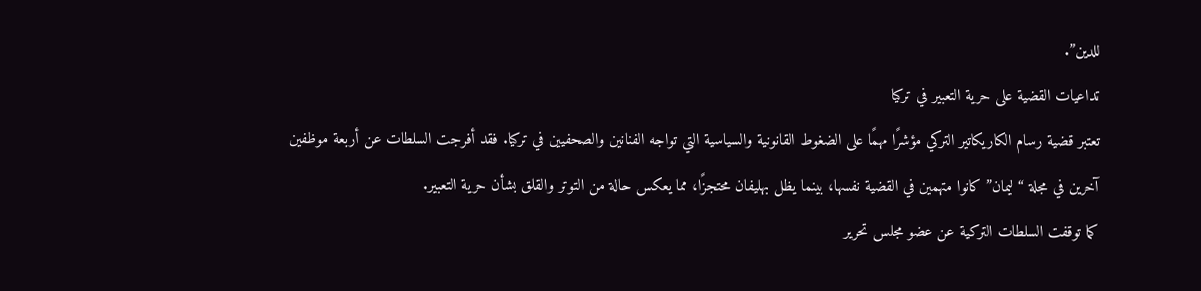للدين”.
تداعيات القضية على حرية التعبير في تركيا
تعتبر قضية رسام الكاريكاتير التركي مؤشرًا مهمًا على الضغوط القانونية والسياسية التي تواجه الفنانين والصحفيين في تركيا. فقد أفرجت السلطات عن أربعة موظفين آخرين في مجلة “ليمان” كانوا متهمين في القضية نفسها، بينما يظل بهليفان محتجزًا، مما يعكس حالة من التوتر والقلق بشأن حرية التعبير.
كما توقفت السلطات التركية عن عضو مجلس تحرير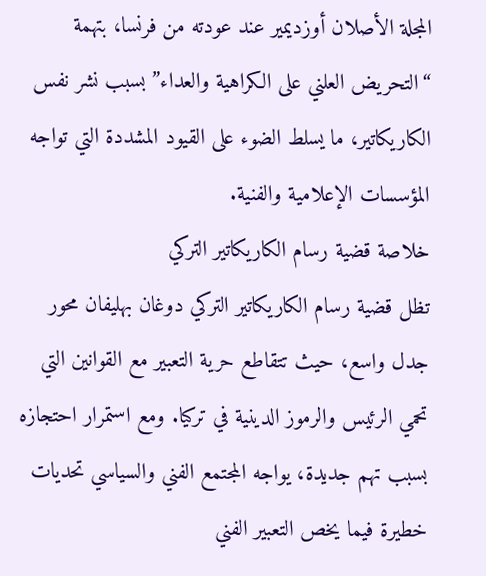المجلة الأصلان أوزديمير عند عودته من فرنسا، بتهمة “التحريض العلني على الكراهية والعداء” بسبب نشر نفس الكاريكاتير، ما يسلط الضوء على القيود المشددة التي تواجه المؤسسات الإعلامية والفنية.
خلاصة قضية رسام الكاريكاتير التركي
تظل قضية رسام الكاريكاتير التركي دوغان بهليفان محور جدل واسع، حيث تتقاطع حرية التعبير مع القوانين التي تحمي الرئيس والرموز الدينية في تركيا. ومع استمرار احتجازه بسبب تهم جديدة، يواجه المجتمع الفني والسياسي تحديات خطيرة فيما يخص التعبير الفني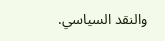والنقد السياسي.